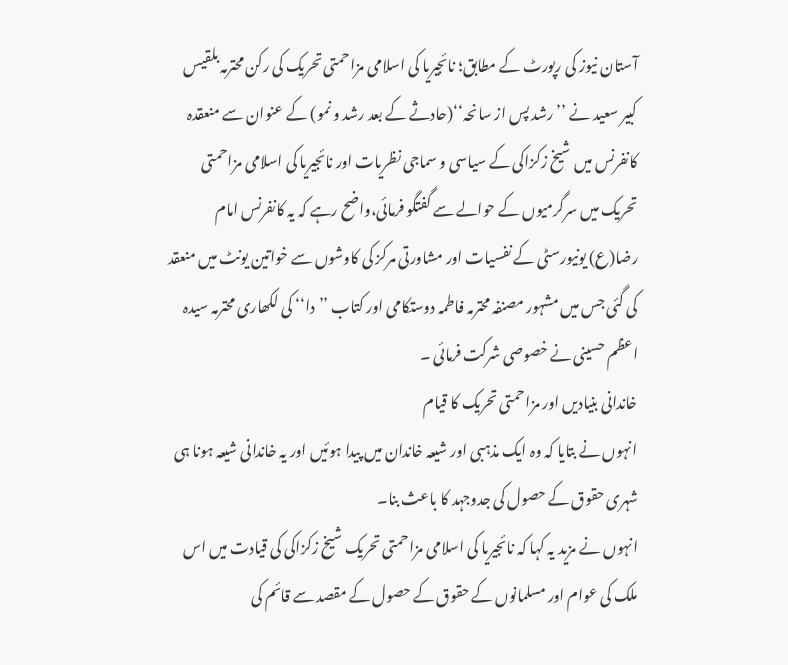آستان نیوز کی رپورٹ کے مطابق؛ نائجیریا کی اسلامی مزاحمتی تحریک کی رکن محترمہ بلقیس کبیر سعید نے ’’رشد پس از سانحہ‘‘(حادثے کے بعد رشد و نمو) کے عنوان سے منعقدہ کانفرنس میں شیخ زکزاکی کے سیاسی و سماجی نظریات اور نائجیریا کی اسلامی مزاحمتی تحریک میں سرگرمیوں کے حوالے سے گفتگو فرمائی،واضح رہے کہ یہ کانفرنس امام رضا(ع) یونیورسٹی کے نفسیات اور مشاورتی مرکز کی کاوشوں سے خواتین یونٹ میں منعقد کی گئی جس میں مشہور مصنفہ محترمہ فاطمہ دوستکامی اور کتاب ’’دا‘‘ کی لکھاری محترمہ سیدہ اعظم حسینی نے خصوصی شرکت فرمائی ۔
خاندانی بنیادیں اور مزاحمتی تحریک کا قیام
انہوں نے بتایا کہ وہ ایک مذہبی اور شیعہ خاندان میں پیدا ہوئیں اور یہ خاندانی شیعہ ہونا ہی شہری حقوق کے حصول کی جدوجہد کا باعث بنا۔
انہوں نے مزید یہ کہا کہ نائجیریا کی اسلامی مزاحمتی تحریک شیخ زکزاکی کی قیادت میں اس ملک کی عوام اور مسلمانوں کے حقوق کے حصول کے مقصد سے قائم کی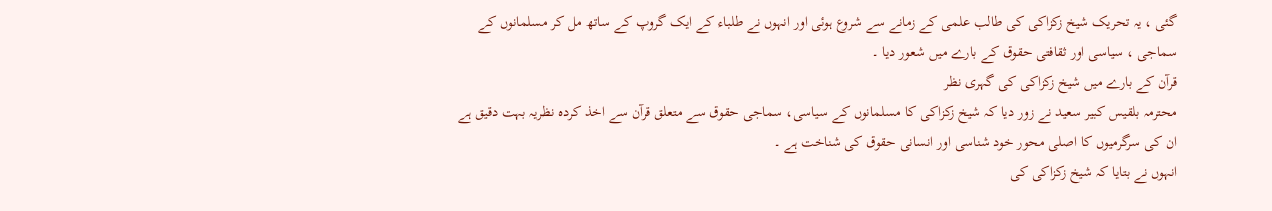گئی ، یہ تحریک شیخ زکزاکی کی طالب علمی کے زمانے سے شروع ہوئی اور انہوں نے طلباء کے ایک گروپ کے ساتھ مل کر مسلمانوں کے سماجی ، سیاسی اور ثقافتی حقوق کے بارے میں شعور دیا ۔
قرآن کے بارے میں شیخ زکزاکی کی گہری نظر
محترمہ بلقیس کبیر سعید نے زور دیا کہ شیخ زکزاکی کا مسلمانوں کے سیاسی، سماجی حقوق سے متعلق قرآن سے اخذ کردہ نظریہ بہت دقیق ہے ان کی سرگرمیوں کا اصلی محور خود شناسی اور انسانی حقوق کی شناخت ہے ۔
انہوں نے بتایا کہ شیخ زکزاکی کی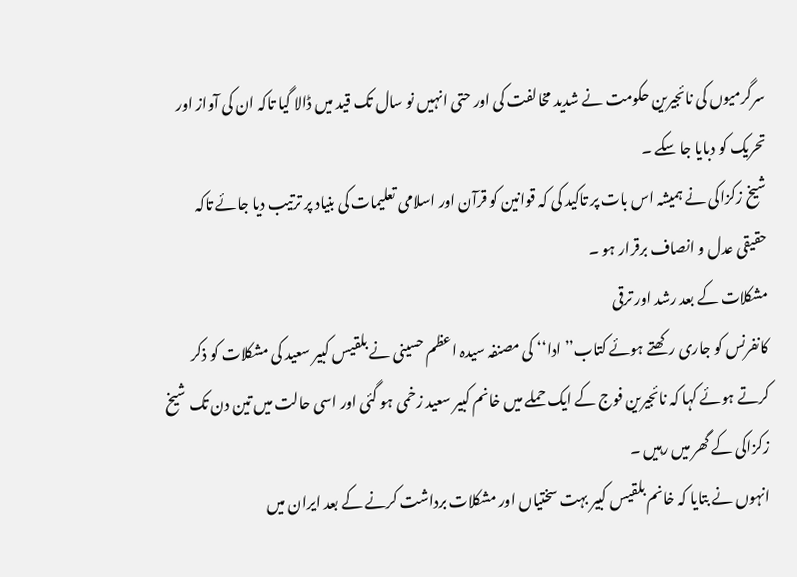سرگرمیوں کی نائجیرین حکومت نے شدید مخالفت کی اور حتی انہیں نو سال تک قید میں ڈالا گیا تاکہ ان کی آواز اور تحریک کو دبایا جا سکے ۔
شیخ زکزاکی نے ہمیشہ اس بات پر تاکید کی کہ قوانین کو قرآن اور اسلامی تعلیمات کی بنیاد پر ترتیب دیا جائے تاکہ حقیقی عدل و انصاف برقرار ہو ۔
مشکلات کے بعد رشد اور ترقی
کانفرنس کو جاری رکھتے ہوئے کتاب’’ادا‘‘ کی مصنفہ سیدہ اعظم حسینی نے بلقیس کبیر سعید کی مشکلات کو ذکر کرتے ہوئے کہا کہ نائجیرین فوج کے ایک حملے میں خانم کبیر سعید زخمی ہو گئی اور اسی حالت میں تین دن تک شیخ زکزاکی کے گھر میں رہیں ۔
انہوں نے بتایا کہ خانم بلقیس کبیر بہت سختیاں اور مشکلات برداشت کرنے کے بعد ایران میں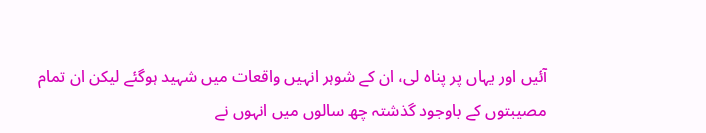آئیں اور یہاں پر پناہ لی، ان کے شوہر انہیں واقعات میں شہید ہوگئے لیکن ان تمام مصیبتوں کے باوجود گذشتہ چھ سالوں میں انہوں نے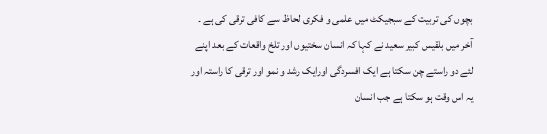بچوں کی تربیت کے سبجیکٹ میں علمی و فکری لحاظ سے کافی ترقی کی ہے ۔
آخر میں بلقیس کبیر سعید نے کہا کہ انسان سختیوں اور تلخ واقعات کے بعد اپنے لئے دو راستے چن سکتا ہے ایک افسردگی اورایک رشد و نمو اور ترقی کا راستہ اور یہ اس وقت ہو سکتا ہے جب انسان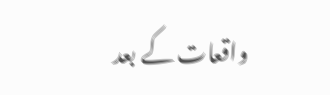واقعات کے بعد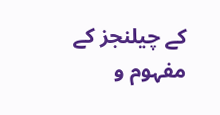کے چیلنجز کے مفہوم و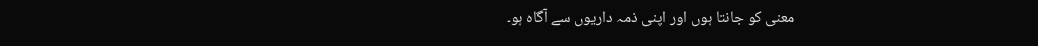معنی کو جانتا ہوں اور اپنی ذمہ داریوں سے آگاہ ہو۔